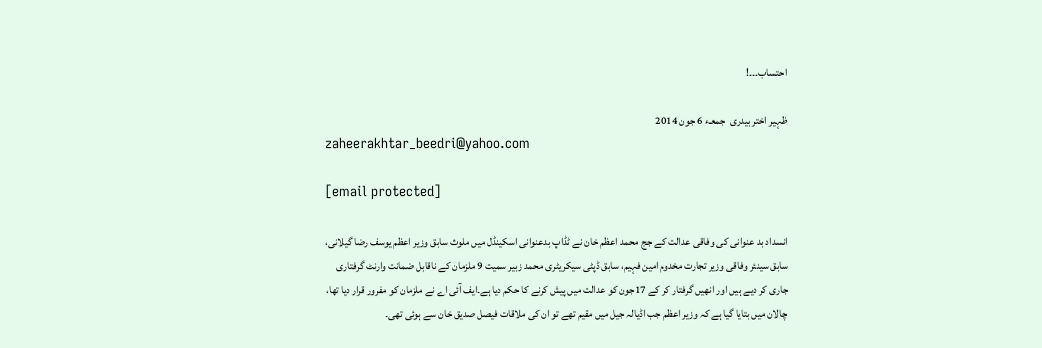احتساب۔۔۔!

ظہیر اختر بیدری  جمعـء 6 جون 2014
zaheerakhtar_beedri@yahoo.com

[email protected]

انسداد بد عنوانی کی وفاقی عدالت کے جج محمد اعظم خان نے ٹڈاپ بدعنوانی اسکینڈل میں ملوث سابق وزیر اعظم یوسف رضا گیلانی، سابق سینئر وفاقی وزیر تجارت مخدوم امین فہیم، سابق ڈپٹی سیکریٹری محمد زبیر سمیت 9 ملزمان کے ناقابل ضمانت وارنٹ گرفتاری جاری کر دیے ہیں اور انھیں گرفتار کر کے 17جون کو عدالت میں پیش کرنے کا حکم دیا ہے۔ایف آئی اے نے ملزمان کو مفرور قرار دیا تھا، چالان میں بتایا گیا ہے کہ وزیر اعظم جب اڈیالہ جیل میں مقیم تھے تو ان کی ملاقات فیصل صدیق خان سے ہوئی تھی۔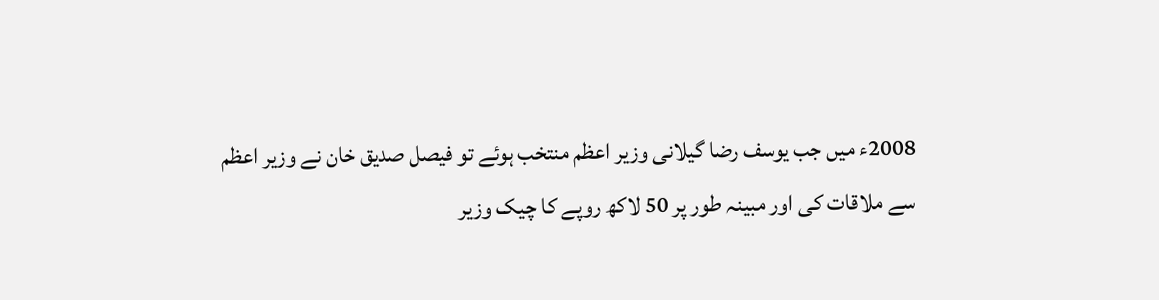2008ء میں جب یوسف رضا گیلانی وزیر اعظم منتخب ہوئے تو فیصل صدیق خان نے وزیر اعظم سے ملاقات کی اور مبینہ طور پر 50 لاکھ روپے کا چیک وزیر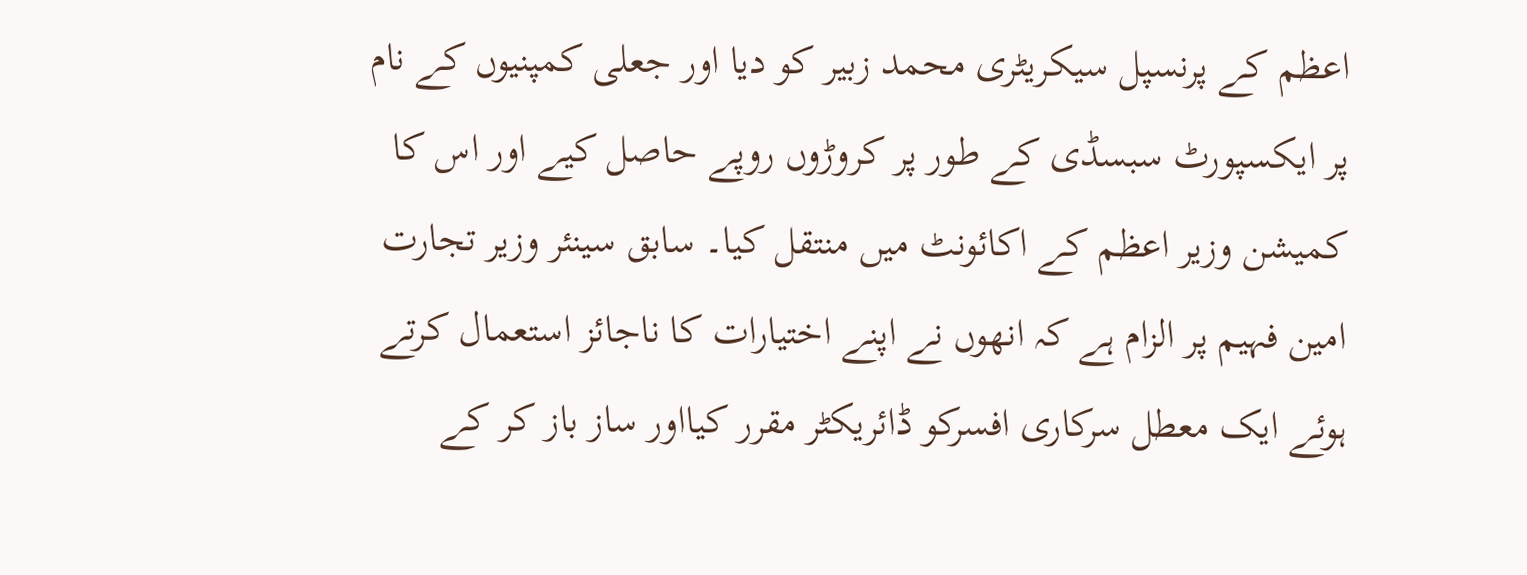اعظم کے پرنسپل سیکریٹری محمد زبیر کو دیا اور جعلی کمپنیوں کے نام پر ایکسپورٹ سبسڈی کے طور پر کروڑوں روپے حاصل کیے اور اس کا کمیشن وزیر اعظم کے اکائونٹ میں منتقل کیا۔ سابق سینئر وزیر تجارت امین فہیم پر الزام ہے کہ انھوں نے اپنے اختیارات کا ناجائز استعمال کرتے ہوئے ایک معطل سرکاری افسرکو ڈائریکٹر مقرر کیااور ساز باز کر کے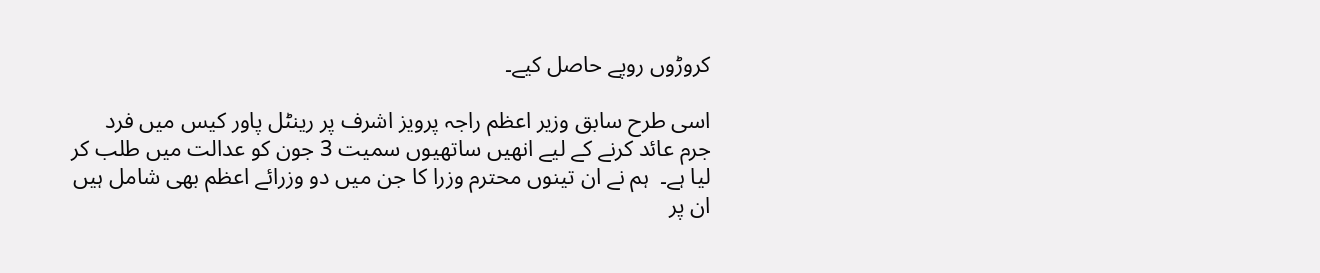کروڑوں روپے حاصل کیے۔

اسی طرح سابق وزیر اعظم راجہ پرویز اشرف پر رینٹل پاور کیس میں فرد جرم عائد کرنے کے لیے انھیں ساتھیوں سمیت 3 جون کو عدالت میں طلب کر لیا ہے۔  ہم نے ان تینوں محترم وزرا کا جن میں دو وزرائے اعظم بھی شامل ہیں ان پر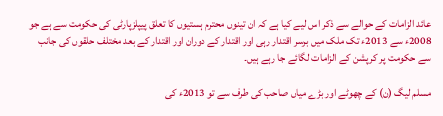عائد الزامات کے حوالے سے ذکر اس لیے کیا ہے کہ ان تینوں محترم ہستیوں کا تعلق پیپلزپارٹی کی حکومت سے ہے جو 2008ء سے 2013ء تک ملک میں برسر اقتدار رہی اور اقتدار کے دوران اور اقتدار کے بعد مختلف حلقوں کی جانب سے حکومت پر کرپشن کے الزامات لگائے جا رہے ہیں۔

مسلم لیگ (ن) کے چھوٹے اور بڑے میاں صاحب کی طرف سے تو 2013ء کی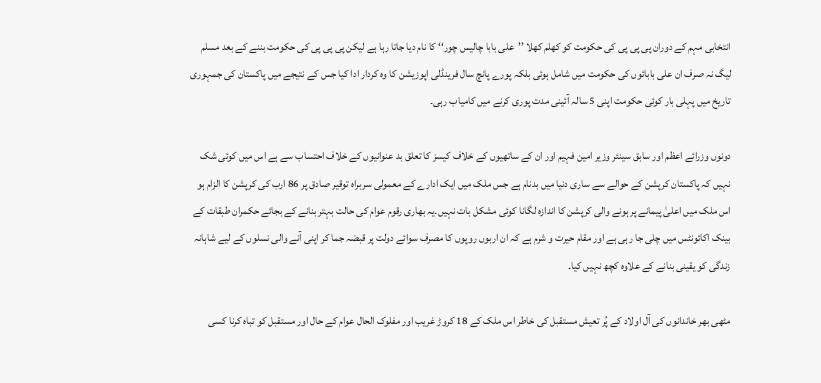انتخابی مہم کے دوران پی پی پی کی حکومت کو کھلم کھلا ’’علی بابا چالیس چور‘‘ کا نام دیا جاتا رہا ہے لیکن پی پی پی کی حکومت بننے کے بعد مسلم لیگ نہ صرف ان علی بابائوں کی حکومت میں شامل ہوئی بلکہ پورے پانچ سال فرینڈلی اپوزیشن کا وہ کردار ادا کیا جس کے نتیجے میں پاکستان کی جمہوری تاریخ میں پہلی بار کوئی حکومت اپنی 5 سالہ آئینی مدت پوری کرنے میں کامیاب رہی۔

دونوں وزرائے اعظم اور سابق سینئر وزیر امین فہیم اور ان کے ساتھیوں کے خلاف کیسز کا تعلق بد عنوانیوں کے خلاف احتساب سے ہے اس میں کوئی شک نہیں کہ پاکستان کرپشن کے حوالے سے ساری دنیا میں بدنام ہے جس ملک میں ایک ادارے کے معمولی سربراہ توقیر صادق پر 86 ارب کی کرپشن کا الزام ہو اس ملک میں اعلیٰ پیمانے پر ہونے والی کرپشن کا اندازہ لگانا کوئی مشکل بات نہیں۔یہ بھاری رقوم عوام کی حالت بہتر بنانے کے بجائے حکمران طبقات کے بینک اکائونٹس میں چلی جا رہی ہے اور مقام حیرت و شرم ہے کہ ان اربوں روپوں کا مصرف سوائے دولت پر قبضہ جما کر اپنی آنے والی نسلوں کے لیے شاہانہ زندگی کو یقینی بنانے کے علاوہ کچھ نہیں کیا۔

مٹھی بھر خاندانوں کی آل اولاد کے پُر تعیش مستقبل کی خاطر اس ملک کے 18 کروڑ غریب اور مفلوک الحال عوام کے حال اور مستقبل کو تباہ کرنا کسی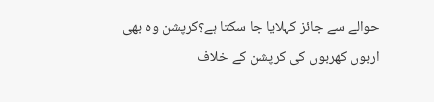حوالے سے جائز کہلایا جا سکتا ہے؟کرپشن وہ بھی اربوں کھربوں کی کرپشن کے خلاف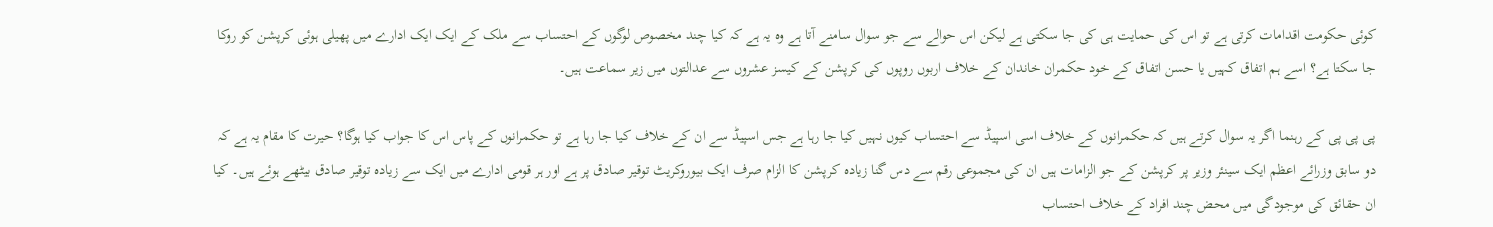کوئی حکومت اقدامات کرتی ہے تو اس کی حمایت ہی کی جا سکتی ہے لیکن اس حوالے سے جو سوال سامنے آتا ہے وہ یہ ہے کہ کیا چند مخصوص لوگوں کے احتساب سے ملک کے ایک ایک ادارے میں پھیلی ہوئی کرپشن کو روکا جا سکتا ہے؟ اسے ہم اتفاق کہیں یا حسن اتفاق کے خود حکمران خاندان کے خلاف اربوں روپوں کی کرپشن کے کیسز عشروں سے عدالتوں میں زیر سماعت ہیں۔

پی پی پی کے رہنما اگر یہ سوال کرتے ہیں کہ حکمرانوں کے خلاف اسی اسپیڈ سے احتساب کیوں نہیں کیا جا رہا ہے جس اسپیڈ سے ان کے خلاف کیا جا رہا ہے تو حکمرانوں کے پاس اس کا جواب کیا ہوگا؟ حیرت کا مقام یہ ہے کہ دو سابق وزرائے اعظم ایک سینئر وزیر پر کرپشن کے جو الزامات ہیں ان کی مجموعی رقم سے دس گنا زیادہ کرپشن کا الزام صرف ایک بیوروکریٹ توقیر صادق پر ہے اور ہر قومی ادارے میں ایک سے زیادہ توقیر صادق بیٹھے ہوئے ہیں۔ کیا ان حقائق کی موجودگی میں محض چند افراد کے خلاف احتساب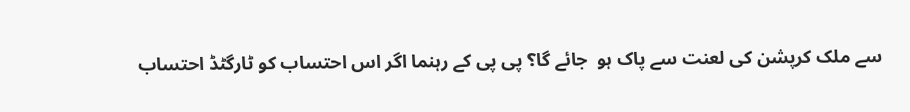سے ملک کرپشن کی لعنت سے پاک ہو  جائے گا؟ پی پی کے رہنما اگر اس احتساب کو ٹارگٹڈ احتساب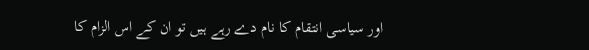اور سیاسی انتقام کا نام دے رہے ہیں تو ان کے اس الزام کا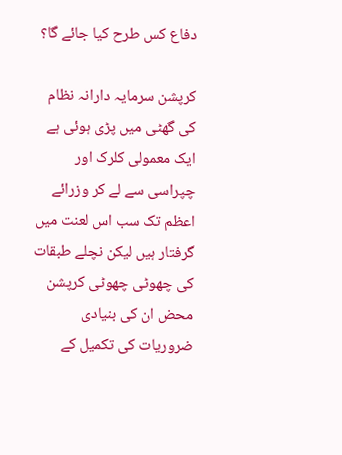دفاع کس طرح کیا جائے گا؟

کرپشن سرمایہ دارانہ نظام کی گھٹی میں پڑی ہوئی ہے ایک معمولی کلرک اور چپراسی سے لے کر وزرائے اعظم تک سب اس لعنت میں گرفتار ہیں لیکن نچلے طبقات کی چھوٹی چھوٹی کرپشن محض ان کی بنیادی ضروریات کی تکمیل کے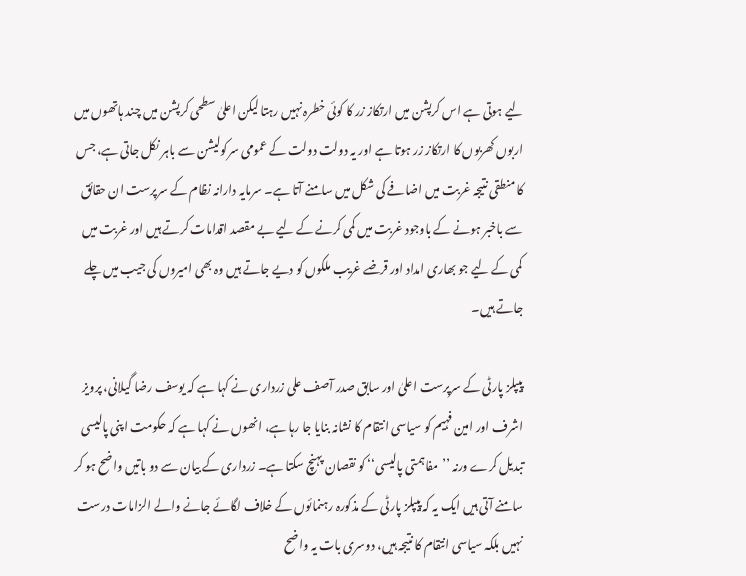لیے ہوتی ہے اس کرپشن میں ارتکاز زر کا کوئی خطرہ نہیں رہتا لیکن اعلیٰ سطحی کرپشن میں چند ہاتھوں میں اربوں کھربوں کا ارتکاز زر ہوتا ہے اور یہ دولت دولت کے عمومی سرکولیشن سے باہر نکل جاتی ہے، جس کا منطقی نتیجہ غربت میں اضافے کی شکل میں سامنے آتا ہے۔ سرمایہ دارانہ نظام کے سرپرست ان حقائق سے باخبر ہونے کے باوجود غربت میں کمی کرنے کے لیے بے مقصد اقدامات کرتے ہیں اور غربت میں کمی کے لیے جو بھاری امداد اور قرضے غریب ملکوں کو دیے جاتے ہیں وہ بھی امیروں کی جیب میں چلے جاتے ہیں۔

پیپلز پارٹی کے سرپرست اعلیٰ اور سابق صدر آصف علی زرداری نے کہا ہے کہ یوسف رضا گیلانی، پرویز اشرف اور امین فہیم کو سیاسی انتقام کا نشانہ بنایا جا رہا ہے، انھوں نے کہا ہے کہ حکومت اپنی پالیسی تبدیل کرے ورنہ ’’مفاہمتی پالیسی‘‘ کو نقصان پہنچ سکتا ہے۔ زرداری کے بیان سے دو باتیں واضح ہو کر سامنے آتی ہیں ایک یہ کہ پیپلز پارٹی کے مذکورہ رہنمائوں کے خلاف لگائے جانے والے الزامات درست نہیں بلکہ سیاسی انتقام کا نتیجہ ہیں، دوسری بات یہ واضح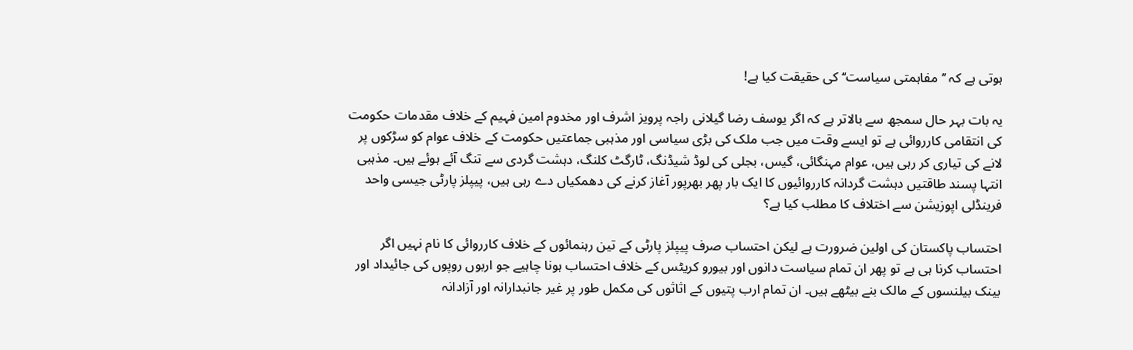ہوتی ہے کہ ’’مفاہمتی سیاست‘‘ کی حقیقت کیا ہے!

یہ بات بہر حال سمجھ سے بالاتر ہے کہ اگر یوسف رضا گیلانی راجہ پرویز اشرف اور مخدوم امین فہیم کے خلاف مقدمات حکومت کی انتقامی کارروائی ہے تو ایسے وقت میں جب ملک کی بڑی سیاسی اور مذہبی جماعتیں حکومت کے خلاف عوام کو سڑکوں پر لانے کی تیاری کر رہی ہیں، عوام مہنگائی، گیس، بجلی کی لوڈ شیڈنگ، ٹارگٹ کلنگ، دہشت گردی سے تنگ آئے ہوئے ہیں۔ مذہبی انتہا پسند طاقتیں دہشت گردانہ کارروائیوں کا ایک بار پھر بھرپور آغاز کرنے کی دھمکیاں دے رہی ہیں، پیپلز پارٹی جیسی واحد فرینڈلی اپوزیشن سے اختلاف کا مطلب کیا ہے؟

احتساب پاکستان کی اولین ضرورت ہے لیکن احتساب صرف پیپلز پارٹی کے تین رہنمائوں کے خلاف کارروائی کا نام نہیں اگر احتساب کرنا ہی ہے تو پھر ان تمام سیاست دانوں اور بیورو کریٹس کے خلاف احتساب ہونا چاہیے جو اربوں روپوں کی جائیداد اور بینک بیلنسوں کے مالک بنے بیٹھے ہیں۔ ان تمام ارب پتیوں کے اثاثوں کی مکمل طور پر غیر جانبدارانہ اور آزادانہ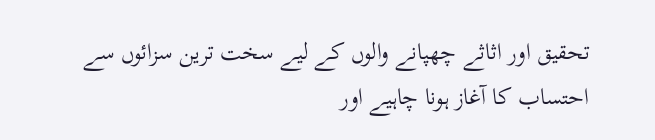تحقیق اور اثاثے چھپانے والوں کے لیے سخت ترین سزائوں سے احتساب کا آغاز ہونا چاہیے اور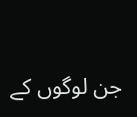جن لوگوں کے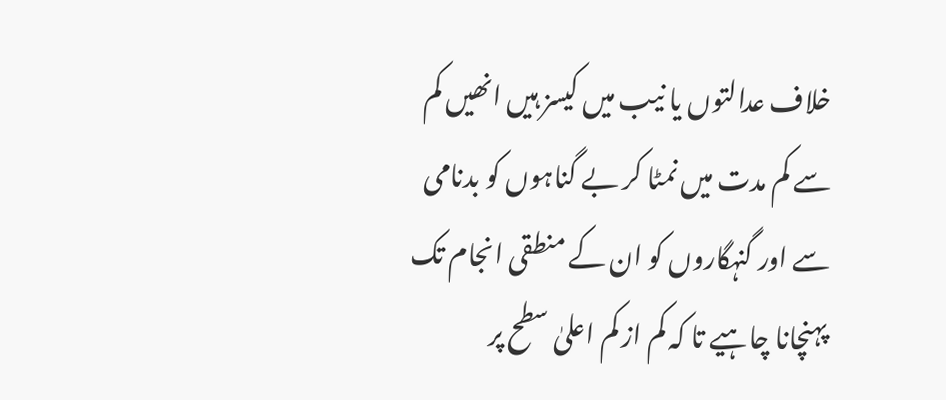خلاف عدالتوں یا نیب میں کیسز ہیں انھیں کم سے کم مدت میں نمٹا کر بے گناہوں کو بدنامی سے اور گنہگاروں کو ان کے منطقی انجام تک پہنچانا چاہیے تا کہ کم از کم اعلیٰ سطح پر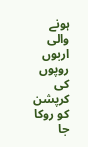ہونے والی اربوں روپوں کی کرپشن کو روکا جا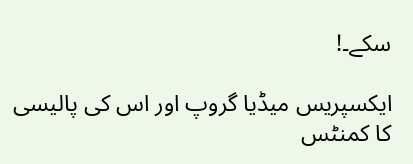سکے۔!

ایکسپریس میڈیا گروپ اور اس کی پالیسی کا کمنٹس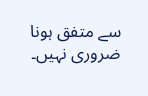سے متفق ہونا ضروری نہیں۔